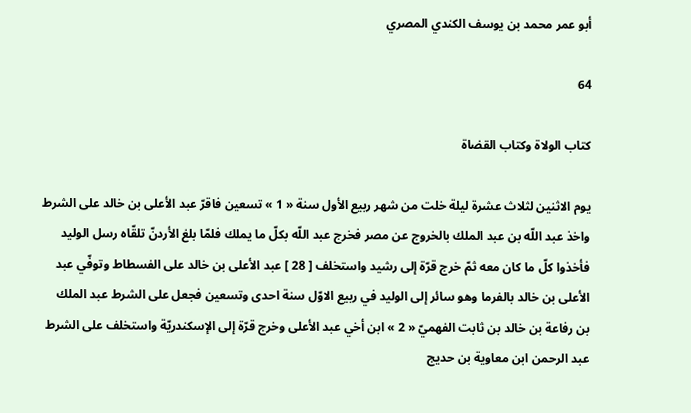أبو عمر محمد بن يوسف الكندي المصري

64

كتاب الولاة وكتاب القضاة

يوم الاثنين لثلاث عشرة ليلة خلت من شهر ربيع الأول سنة « 1 » تسعين فاقرّ عبد الأعلى بن خالد على الشرط واخذ عبد اللّه بن عبد الملك بالخروج عن مصر فخرج عبد اللّه بكلّ ما يملك فلمّا بلغ الأردنّ تلقّاه رسل الوليد فأخذوا كلّ ما كان معه ثمّ خرج قرّة إلى رشيد واستخلف [ 28 ] عبد الأعلى بن خالد على الفسطاط وتوفّي عبد الأعلى بن خالد بالفرما وهو سائر إلى الوليد في ربيع الاوّل سنة احدى وتسعين فجعل على الشرط عبد الملك بن رفاعة بن خالد بن ثابت الفهميّ « 2 » ابن أخي عبد الأعلى وخرج قرّة إلى الإسكندريّة واستخلف على الشرط عبد الرحمن ابن معاوية بن حديج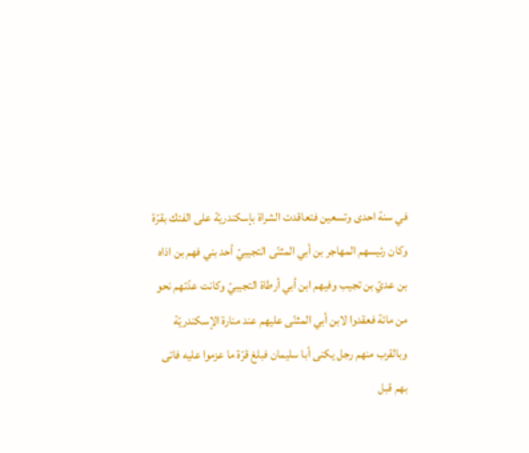في سنة احدى وتسعين فتعاقدت الشراة بإسكندريّة على الفتك بقرّة وكان رئيسهم المهاجر بن أبي المثنّى التجيبيّ أحد بني فهم بن اذاه بن عديّ بن تجيب وفيهم ابن أبي أرطاة التجيبيّ وكانت عدّتهم نحو من مائة فعقدوا لابن أبي المثنّى عليهم عند منارة الإسكندريّة وبالقرب منهم رجل يكنى أبا سليمان فبلغ قرّة ما عزموا عليه فاتى بهم قبل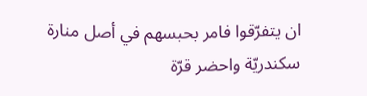ان يتفرّقوا فامر بحبسهم في أصل منارة سكندريّة واحضر قرّة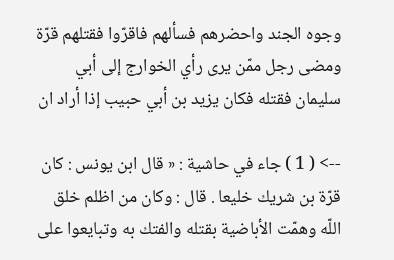وجوه الجند واحضرهم فسألهم فاقرّوا فقتلهم قرّة ومضى رجل ممّن يرى رأي الخوارج إلى أبي سليمان فقتله فكان يزيد بن أبي حبيب إذا أراد ان

--> ( 1 ) جاء في حاشية : « قال ابن يونس : كان قرّة بن شريك خليعا . قال : وكان من اظلم خلق اللّه وهمّت الأباضية بقتله والفتك به وتبايعوا على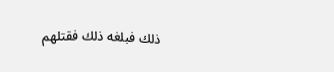ذلك فبلغه ذلك فقتلهم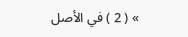» ( 2 ) في الأصل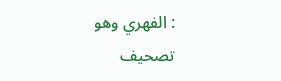: الفهري وهو تصحيف